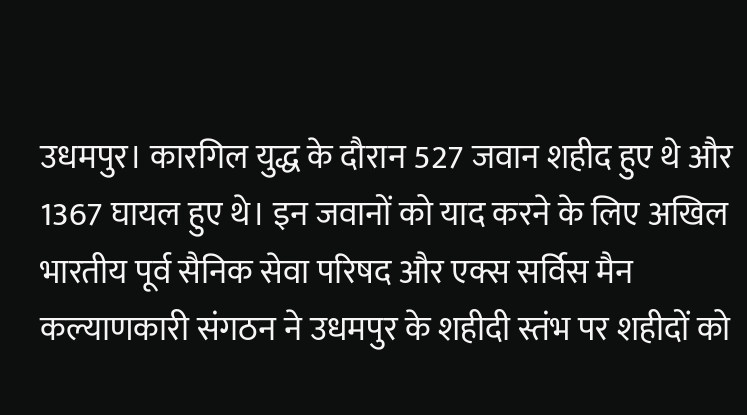उधमपुर। कारगिल युद्ध के दौरान 527 जवान शहीद हुए थे और 1367 घायल हुए थे। इन जवानों को याद करने के लिए अखिल भारतीय पूर्व सैनिक सेवा परिषद और एक्स सर्विस मैन कल्याणकारी संगठन ने उधमपुर के शहीदी स्तंभ पर शहीदों को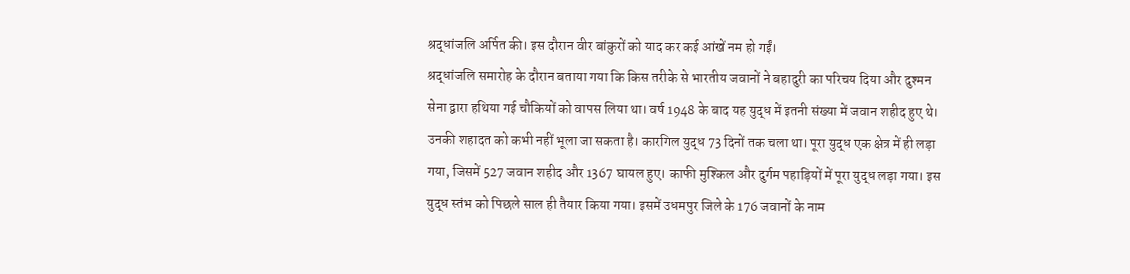श्रद्धांजलि अर्पित की। इस दौरान वीर बांकुरों को याद कर कई आंखें नम हो गईं।
श्रद्धांजलि समारोह के दौरान बताया गया कि किस तरीके से भारतीय जवानों ने बहादुरी का परिचय दिया और दुश्मन सेना द्वारा हथिया गई चौकियों को वापस लिया था। वर्ष 1948 के बाद यह युद्ध में इतनी संख्या में जवान शहीद हुए थे। उनकी शहादत को कभी नहीं भूला जा सकता है। कारगिल युद्ध 73 दिनों तक चला था। पूरा युद्ध एक क्षेत्र में ही लड़ा गया, जिसमें 527 जवान शहीद और 1367 घायल हुए। काफी मुश्किल और दुर्गम पहाड़ियों में पूरा युद्ध लड़ा गया। इस युद्ध स्तंभ को पिछले साल ही तैयार किया गया। इसमें उधमपुर जिले के 176 जवानों के नाम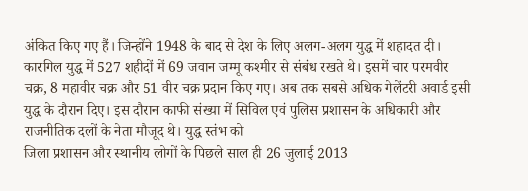अंकित किए गए हैं। जिन्होंने 1948 के बाद से देश के लिए अलग-अलग युद्ध में शहादत दी।
कारगिल युद्ध में 527 शहीदों में 69 जवान जम्मू कश्मीर से संबंध रखते थे। इसमें चार परमवीर चक्र, 8 महावीर चक्र और 51 वीर चक्र प्रदान किए गए। अब तक सबसे अधिक गेलेंटरी अवार्ड इसी युद्ध के दौरान दिए। इस दौरान काफी संख्या में सिविल एवं पुलिस प्रशासन के अधिकारी और राजनीतिक दलों के नेता मौजूद थे। युद्ध स्तंभ को
जिला प्रशासन और स्थानीय लोगों के पिछले साल ही 26 जुलाई 2013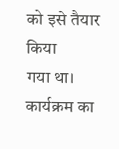को इसे तैयार किया
गया था। कार्यक्रम का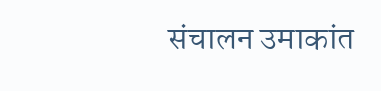संचालन उमाकांत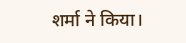शर्मा ने किया।